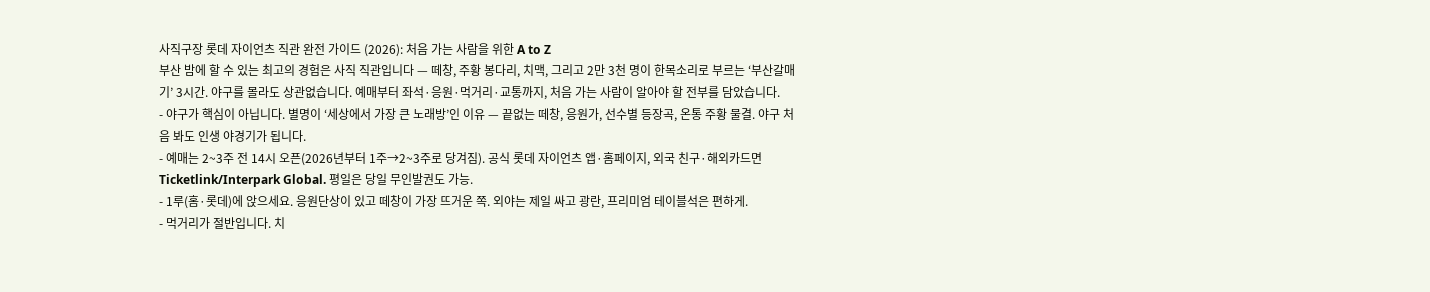사직구장 롯데 자이언츠 직관 완전 가이드 (2026): 처음 가는 사람을 위한 A to Z
부산 밤에 할 수 있는 최고의 경험은 사직 직관입니다 — 떼창, 주황 봉다리, 치맥, 그리고 2만 3천 명이 한목소리로 부르는 ‘부산갈매기’ 3시간. 야구를 몰라도 상관없습니다. 예매부터 좌석·응원·먹거리·교통까지, 처음 가는 사람이 알아야 할 전부를 담았습니다.
- 야구가 핵심이 아닙니다. 별명이 ‘세상에서 가장 큰 노래방’인 이유 — 끝없는 떼창, 응원가, 선수별 등장곡, 온통 주황 물결. 야구 처음 봐도 인생 야경기가 됩니다.
- 예매는 2~3주 전 14시 오픈(2026년부터 1주→2~3주로 당겨짐). 공식 롯데 자이언츠 앱·홈페이지, 외국 친구·해외카드면 Ticketlink/Interpark Global. 평일은 당일 무인발권도 가능.
- 1루(홈·롯데)에 앉으세요. 응원단상이 있고 떼창이 가장 뜨거운 쪽. 외야는 제일 싸고 광란, 프리미엄 테이블석은 편하게.
- 먹거리가 절반입니다. 치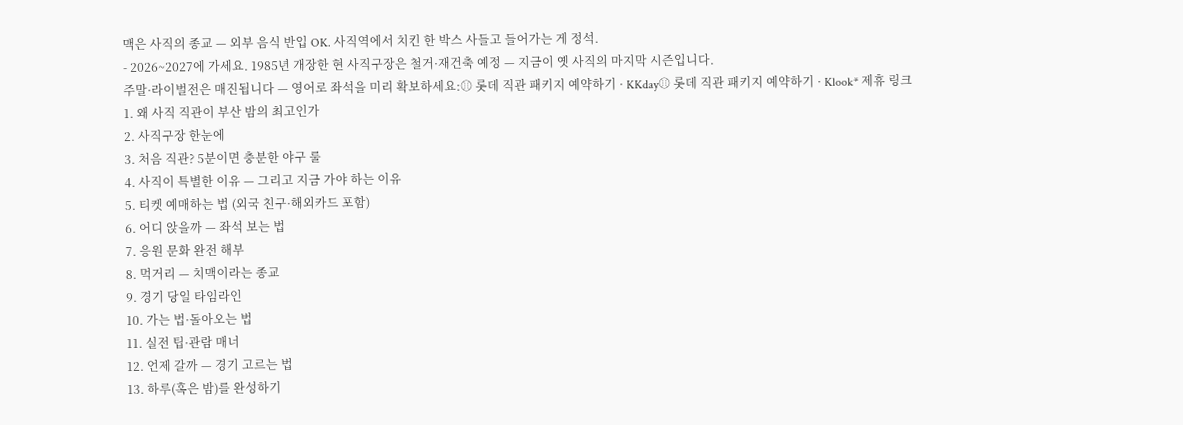맥은 사직의 종교 — 외부 음식 반입 OK. 사직역에서 치킨 한 박스 사들고 들어가는 게 정석.
- 2026~2027에 가세요. 1985년 개장한 현 사직구장은 철거·재건축 예정 — 지금이 옛 사직의 마지막 시즌입니다.
주말·라이벌전은 매진됩니다 — 영어로 좌석을 미리 확보하세요:⚾ 롯데 직관 패키지 예약하기 · KKday⚾ 롯데 직관 패키지 예약하기 · Klook* 제휴 링크
1. 왜 사직 직관이 부산 밤의 최고인가
2. 사직구장 한눈에
3. 처음 직관? 5분이면 충분한 야구 룰
4. 사직이 특별한 이유 — 그리고 지금 가야 하는 이유
5. 티켓 예매하는 법 (외국 친구·해외카드 포함)
6. 어디 앉을까 — 좌석 보는 법
7. 응원 문화 완전 해부
8. 먹거리 — 치맥이라는 종교
9. 경기 당일 타임라인
10. 가는 법·돌아오는 법
11. 실전 팁·관람 매너
12. 언제 갈까 — 경기 고르는 법
13. 하루(혹은 밤)를 완성하기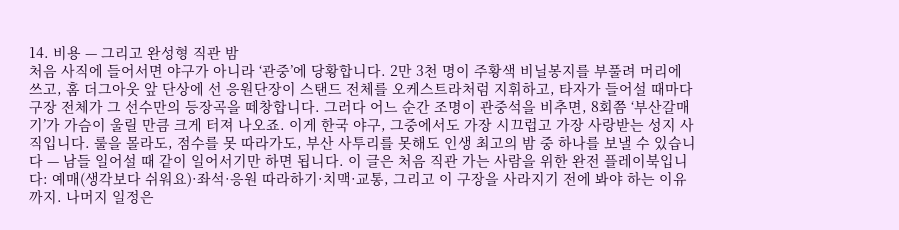14. 비용 — 그리고 완성형 직관 밤
처음 사직에 들어서면 야구가 아니라 ‘관중’에 당황합니다. 2만 3천 명이 주황색 비닐봉지를 부풀려 머리에 쓰고, 홈 더그아웃 앞 단상에 선 응원단장이 스탠드 전체를 오케스트라처럼 지휘하고, 타자가 들어설 때마다 구장 전체가 그 선수만의 등장곡을 떼창합니다. 그러다 어느 순간 조명이 관중석을 비추면, 8회쯤 ‘부산갈매기’가 가슴이 울릴 만큼 크게 터져 나오죠. 이게 한국 야구, 그중에서도 가장 시끄럽고 가장 사랑받는 성지 사직입니다. 룰을 몰라도, 점수를 못 따라가도, 부산 사투리를 못해도 인생 최고의 밤 중 하나를 보낼 수 있습니다 — 남들 일어설 때 같이 일어서기만 하면 됩니다. 이 글은 처음 직관 가는 사람을 위한 완전 플레이북입니다: 예매(생각보다 쉬워요)·좌석·응원 따라하기·치맥·교통, 그리고 이 구장을 사라지기 전에 봐야 하는 이유까지. 나머지 일정은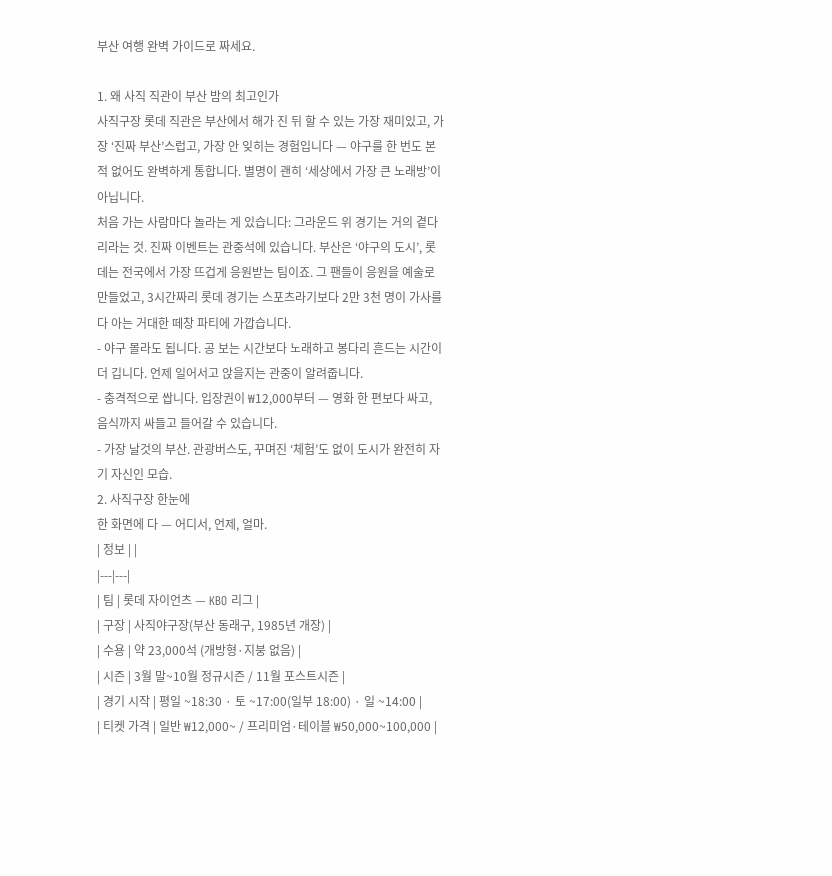부산 여행 완벽 가이드로 짜세요.

1. 왜 사직 직관이 부산 밤의 최고인가
사직구장 롯데 직관은 부산에서 해가 진 뒤 할 수 있는 가장 재미있고, 가장 ‘진짜 부산’스럽고, 가장 안 잊히는 경험입니다 — 야구를 한 번도 본 적 없어도 완벽하게 통합니다. 별명이 괜히 ‘세상에서 가장 큰 노래방’이 아닙니다.
처음 가는 사람마다 놀라는 게 있습니다: 그라운드 위 경기는 거의 곁다리라는 것. 진짜 이벤트는 관중석에 있습니다. 부산은 ‘야구의 도시’, 롯데는 전국에서 가장 뜨겁게 응원받는 팀이죠. 그 팬들이 응원을 예술로 만들었고, 3시간짜리 롯데 경기는 스포츠라기보다 2만 3천 명이 가사를 다 아는 거대한 떼창 파티에 가깝습니다.
- 야구 몰라도 됩니다. 공 보는 시간보다 노래하고 봉다리 흔드는 시간이 더 깁니다. 언제 일어서고 앉을지는 관중이 알려줍니다.
- 충격적으로 쌉니다. 입장권이 ₩12,000부터 — 영화 한 편보다 싸고, 음식까지 싸들고 들어갈 수 있습니다.
- 가장 날것의 부산. 관광버스도, 꾸며진 ‘체험’도 없이 도시가 완전히 자기 자신인 모습.
2. 사직구장 한눈에
한 화면에 다 — 어디서, 언제, 얼마.
| 정보 | |
|---|---|
| 팀 | 롯데 자이언츠 — KBO 리그 |
| 구장 | 사직야구장(부산 동래구, 1985년 개장) |
| 수용 | 약 23,000석 (개방형·지붕 없음) |
| 시즌 | 3월 말~10월 정규시즌 / 11월 포스트시즌 |
| 경기 시작 | 평일 ~18:30 · 토 ~17:00(일부 18:00) · 일 ~14:00 |
| 티켓 가격 | 일반 ₩12,000~ / 프리미엄·테이블 ₩50,000~100,000 |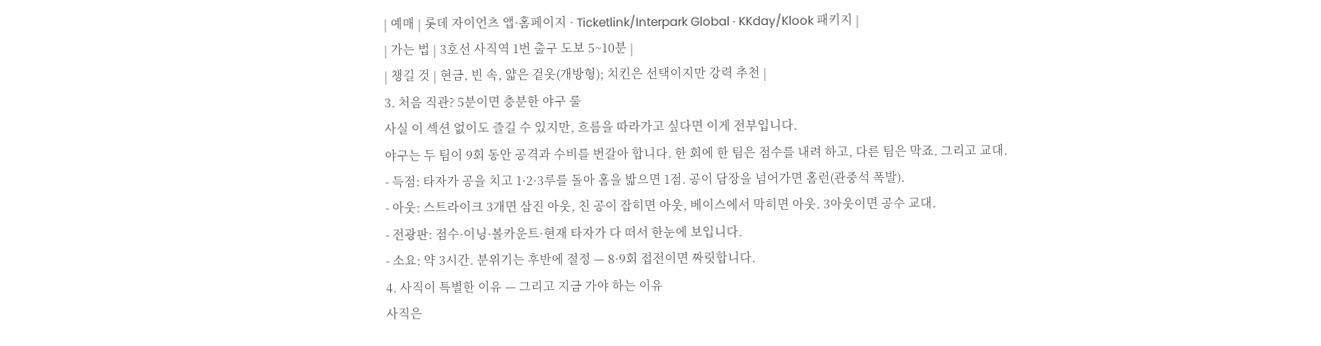| 예매 | 롯데 자이언츠 앱·홈페이지 · Ticketlink/Interpark Global · KKday/Klook 패키지 |
| 가는 법 | 3호선 사직역 1번 출구 도보 5~10분 |
| 챙길 것 | 현금, 빈 속, 얇은 겉옷(개방형); 치킨은 선택이지만 강력 추천 |
3. 처음 직관? 5분이면 충분한 야구 룰
사실 이 섹션 없이도 즐길 수 있지만, 흐름을 따라가고 싶다면 이게 전부입니다.
야구는 두 팀이 9회 동안 공격과 수비를 번갈아 합니다. 한 회에 한 팀은 점수를 내려 하고, 다른 팀은 막죠. 그리고 교대.
- 득점: 타자가 공을 치고 1·2·3루를 돌아 홈을 밟으면 1점. 공이 담장을 넘어가면 홈런(관중석 폭발).
- 아웃: 스트라이크 3개면 삼진 아웃, 친 공이 잡히면 아웃, 베이스에서 막히면 아웃. 3아웃이면 공수 교대.
- 전광판: 점수·이닝·볼카운트·현재 타자가 다 떠서 한눈에 보입니다.
- 소요: 약 3시간. 분위기는 후반에 절정 — 8·9회 접전이면 짜릿합니다.
4. 사직이 특별한 이유 — 그리고 지금 가야 하는 이유
사직은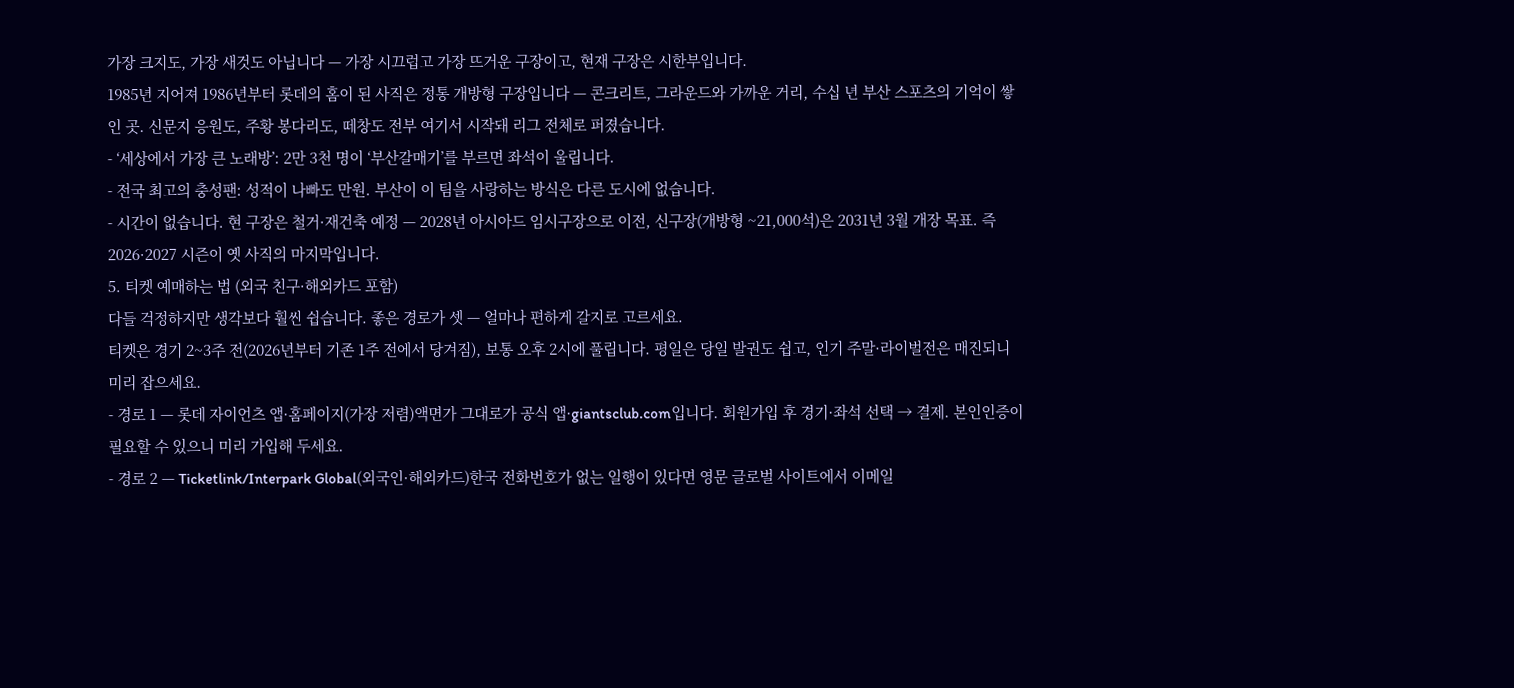가장 크지도, 가장 새것도 아닙니다 — 가장 시끄럽고 가장 뜨거운 구장이고, 현재 구장은 시한부입니다.
1985년 지어져 1986년부터 롯데의 홈이 된 사직은 정통 개방형 구장입니다 — 콘크리트, 그라운드와 가까운 거리, 수십 년 부산 스포츠의 기억이 쌓인 곳. 신문지 응원도, 주황 봉다리도, 떼창도 전부 여기서 시작돼 리그 전체로 퍼졌습니다.
- ‘세상에서 가장 큰 노래방’: 2만 3천 명이 ‘부산갈매기’를 부르면 좌석이 울립니다.
- 전국 최고의 충성팬: 성적이 나빠도 만원. 부산이 이 팀을 사랑하는 방식은 다른 도시에 없습니다.
- 시간이 없습니다. 현 구장은 철거·재건축 예정 — 2028년 아시아드 임시구장으로 이전, 신구장(개방형 ~21,000석)은 2031년 3월 개장 목표. 즉 2026·2027 시즌이 옛 사직의 마지막입니다.
5. 티켓 예매하는 법 (외국 친구·해외카드 포함)
다들 걱정하지만 생각보다 훨씬 쉽습니다. 좋은 경로가 셋 — 얼마나 편하게 갈지로 고르세요.
티켓은 경기 2~3주 전(2026년부터 기존 1주 전에서 당겨짐), 보통 오후 2시에 풀립니다. 평일은 당일 발권도 쉽고, 인기 주말·라이벌전은 매진되니 미리 잡으세요.
- 경로 1 — 롯데 자이언츠 앱·홈페이지(가장 저렴)액면가 그대로가 공식 앱·giantsclub.com입니다. 회원가입 후 경기·좌석 선택 → 결제. 본인인증이 필요할 수 있으니 미리 가입해 두세요.
- 경로 2 — Ticketlink/Interpark Global(외국인·해외카드)한국 전화번호가 없는 일행이 있다면 영문 글로벌 사이트에서 이메일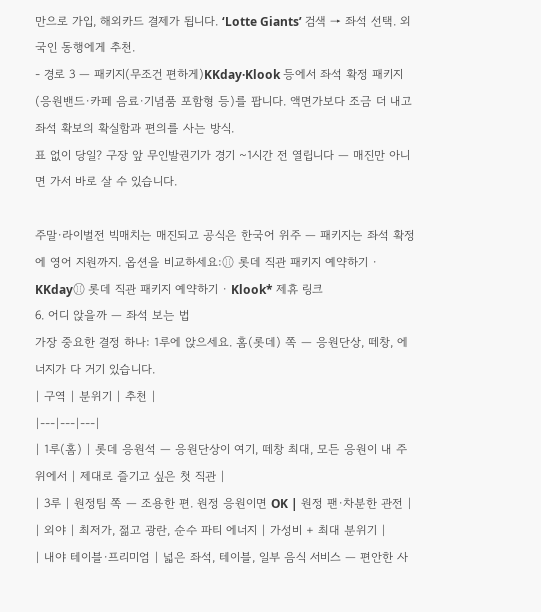만으로 가입, 해외카드 결제가 됩니다. ‘Lotte Giants’ 검색 → 좌석 선택. 외국인 동행에게 추천.
- 경로 3 — 패키지(무조건 편하게)KKday·Klook 등에서 좌석 확정 패키지(응원밴드·카페 음료·기념품 포함형 등)를 팝니다. 액면가보다 조금 더 내고 좌석 확보의 확실함과 편의를 사는 방식.
표 없이 당일? 구장 앞 무인발권기가 경기 ~1시간 전 열립니다 — 매진만 아니면 가서 바로 살 수 있습니다.

주말·라이벌전 빅매치는 매진되고 공식은 한국어 위주 — 패키지는 좌석 확정에 영어 지원까지. 옵션을 비교하세요:⚾ 롯데 직관 패키지 예약하기 · KKday⚾ 롯데 직관 패키지 예약하기 · Klook* 제휴 링크
6. 어디 앉을까 — 좌석 보는 법
가장 중요한 결정 하나: 1루에 앉으세요. 홈(롯데) 쪽 — 응원단상, 떼창, 에너지가 다 거기 있습니다.
| 구역 | 분위기 | 추천 |
|---|---|---|
| 1루(홈) | 롯데 응원석 — 응원단상이 여기, 떼창 최대, 모든 응원이 내 주위에서 | 제대로 즐기고 싶은 첫 직관 |
| 3루 | 원정팀 쪽 — 조용한 편. 원정 응원이면 OK | 원정 팬·차분한 관전 |
| 외야 | 최저가, 젊고 광란, 순수 파티 에너지 | 가성비 + 최대 분위기 |
| 내야 테이블·프리미엄 | 넓은 좌석, 테이블, 일부 음식 서비스 — 편안한 사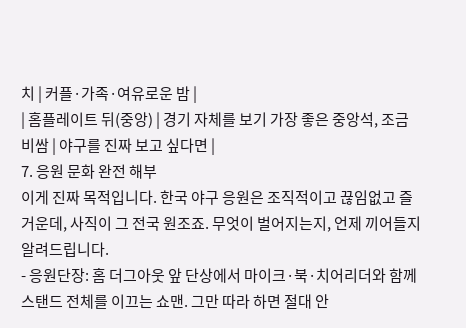치 | 커플·가족·여유로운 밤 |
| 홈플레이트 뒤(중앙) | 경기 자체를 보기 가장 좋은 중앙석, 조금 비쌈 | 야구를 진짜 보고 싶다면 |
7. 응원 문화 완전 해부
이게 진짜 목적입니다. 한국 야구 응원은 조직적이고 끊임없고 즐거운데, 사직이 그 전국 원조죠. 무엇이 벌어지는지, 언제 끼어들지 알려드립니다.
- 응원단장: 홈 더그아웃 앞 단상에서 마이크·북·치어리더와 함께 스탠드 전체를 이끄는 쇼맨. 그만 따라 하면 절대 안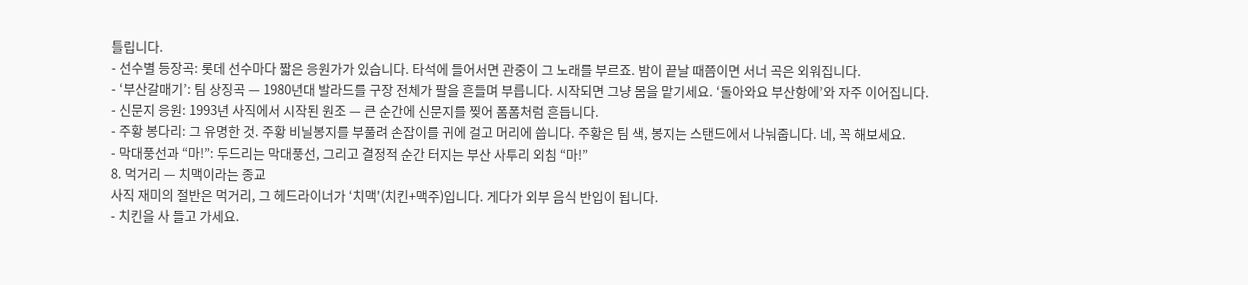틀립니다.
- 선수별 등장곡: 롯데 선수마다 짧은 응원가가 있습니다. 타석에 들어서면 관중이 그 노래를 부르죠. 밤이 끝날 때쯤이면 서너 곡은 외워집니다.
- ‘부산갈매기’: 팀 상징곡 — 1980년대 발라드를 구장 전체가 팔을 흔들며 부릅니다. 시작되면 그냥 몸을 맡기세요. ‘돌아와요 부산항에’와 자주 이어집니다.
- 신문지 응원: 1993년 사직에서 시작된 원조 — 큰 순간에 신문지를 찢어 폼폼처럼 흔듭니다.
- 주황 봉다리: 그 유명한 것. 주황 비닐봉지를 부풀려 손잡이를 귀에 걸고 머리에 씁니다. 주황은 팀 색, 봉지는 스탠드에서 나눠줍니다. 네, 꼭 해보세요.
- 막대풍선과 “마!”: 두드리는 막대풍선, 그리고 결정적 순간 터지는 부산 사투리 외침 “마!”
8. 먹거리 — 치맥이라는 종교
사직 재미의 절반은 먹거리, 그 헤드라이너가 ‘치맥'(치킨+맥주)입니다. 게다가 외부 음식 반입이 됩니다.
- 치킨을 사 들고 가세요.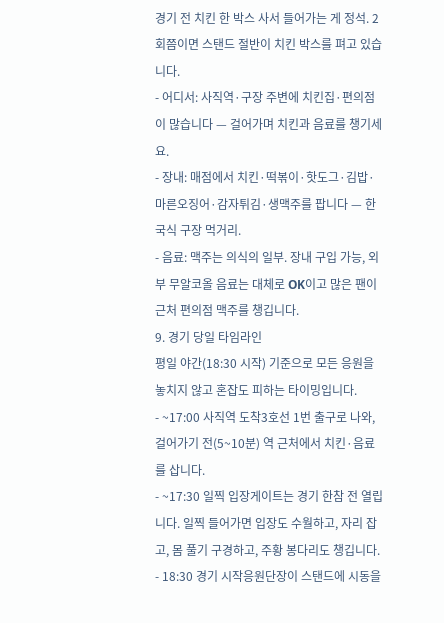경기 전 치킨 한 박스 사서 들어가는 게 정석. 2회쯤이면 스탠드 절반이 치킨 박스를 펴고 있습니다.
- 어디서: 사직역·구장 주변에 치킨집·편의점이 많습니다 — 걸어가며 치킨과 음료를 챙기세요.
- 장내: 매점에서 치킨·떡볶이·핫도그·김밥·마른오징어·감자튀김·생맥주를 팝니다 — 한국식 구장 먹거리.
- 음료: 맥주는 의식의 일부. 장내 구입 가능, 외부 무알코올 음료는 대체로 OK이고 많은 팬이 근처 편의점 맥주를 챙깁니다.
9. 경기 당일 타임라인
평일 야간(18:30 시작) 기준으로 모든 응원을 놓치지 않고 혼잡도 피하는 타이밍입니다.
- ~17:00 사직역 도착3호선 1번 출구로 나와, 걸어가기 전(5~10분) 역 근처에서 치킨·음료를 삽니다.
- ~17:30 일찍 입장게이트는 경기 한참 전 열립니다. 일찍 들어가면 입장도 수월하고, 자리 잡고, 몸 풀기 구경하고, 주황 봉다리도 챙깁니다.
- 18:30 경기 시작응원단장이 스탠드에 시동을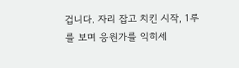겁니다. 자리 잡고 치킨 시작, 1루를 보며 응원가를 익히세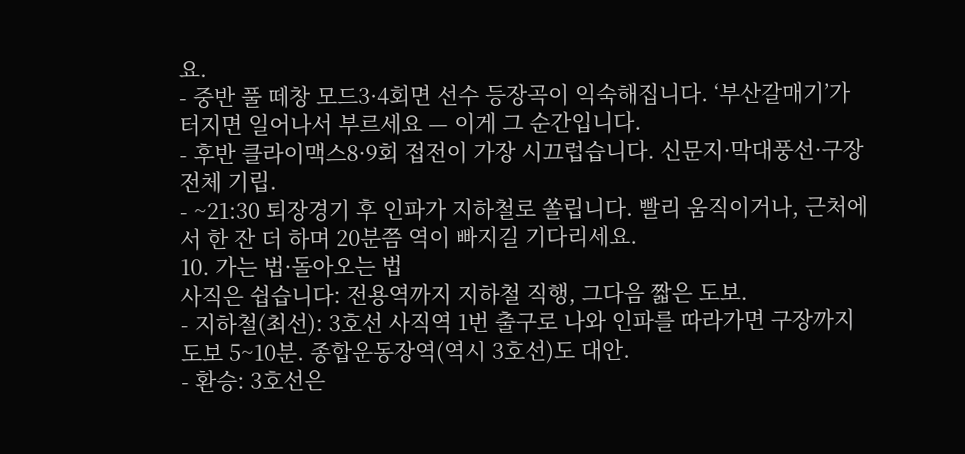요.
- 중반 풀 떼창 모드3·4회면 선수 등장곡이 익숙해집니다. ‘부산갈매기’가 터지면 일어나서 부르세요 — 이게 그 순간입니다.
- 후반 클라이맥스8·9회 접전이 가장 시끄럽습니다. 신문지·막대풍선·구장 전체 기립.
- ~21:30 퇴장경기 후 인파가 지하철로 쏠립니다. 빨리 움직이거나, 근처에서 한 잔 더 하며 20분쯤 역이 빠지길 기다리세요.
10. 가는 법·돌아오는 법
사직은 쉽습니다: 전용역까지 지하철 직행, 그다음 짧은 도보.
- 지하철(최선): 3호선 사직역 1번 출구로 나와 인파를 따라가면 구장까지 도보 5~10분. 종합운동장역(역시 3호선)도 대안.
- 환승: 3호선은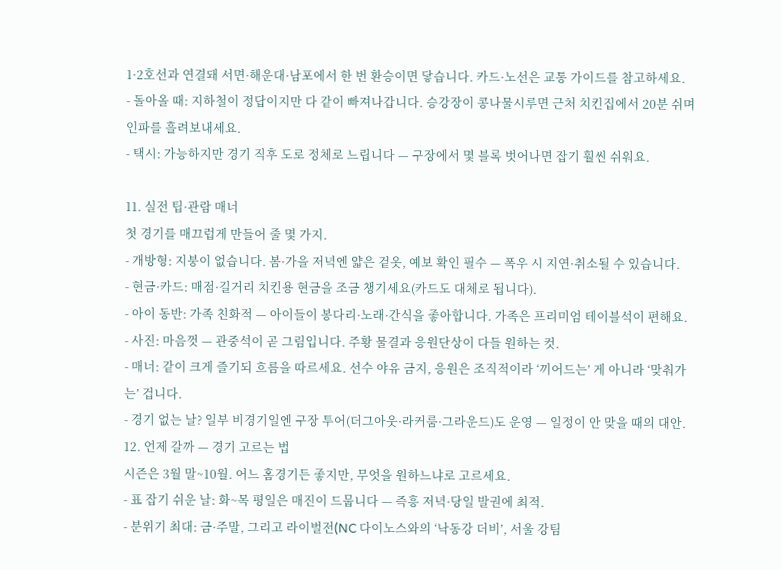1·2호선과 연결돼 서면·해운대·남포에서 한 번 환승이면 닿습니다. 카드·노선은 교통 가이드를 참고하세요.
- 돌아올 때: 지하철이 정답이지만 다 같이 빠져나갑니다. 승강장이 콩나물시루면 근처 치킨집에서 20분 쉬며 인파를 흘려보내세요.
- 택시: 가능하지만 경기 직후 도로 정체로 느립니다 — 구장에서 몇 블록 벗어나면 잡기 훨씬 쉬워요.

11. 실전 팁·관람 매너
첫 경기를 매끄럽게 만들어 줄 몇 가지.
- 개방형: 지붕이 없습니다. 봄·가을 저녁엔 얇은 겉옷, 예보 확인 필수 — 폭우 시 지연·취소될 수 있습니다.
- 현금·카드: 매점·길거리 치킨용 현금을 조금 챙기세요(카드도 대체로 됩니다).
- 아이 동반: 가족 친화적 — 아이들이 봉다리·노래·간식을 좋아합니다. 가족은 프리미엄 테이블석이 편해요.
- 사진: 마음껏 — 관중석이 곧 그림입니다. 주황 물결과 응원단상이 다들 원하는 컷.
- 매너: 같이 크게 즐기되 흐름을 따르세요. 선수 야유 금지, 응원은 조직적이라 ‘끼어드는’ 게 아니라 ‘맞춰가는’ 겁니다.
- 경기 없는 날? 일부 비경기일엔 구장 투어(더그아웃·라커룸·그라운드)도 운영 — 일정이 안 맞을 때의 대안.
12. 언제 갈까 — 경기 고르는 법
시즌은 3월 말~10월. 어느 홈경기든 좋지만, 무엇을 원하느냐로 고르세요.
- 표 잡기 쉬운 날: 화~목 평일은 매진이 드뭅니다 — 즉흥 저녁·당일 발권에 최적.
- 분위기 최대: 금·주말, 그리고 라이벌전(NC 다이노스와의 ‘낙동강 더비’, 서울 강팀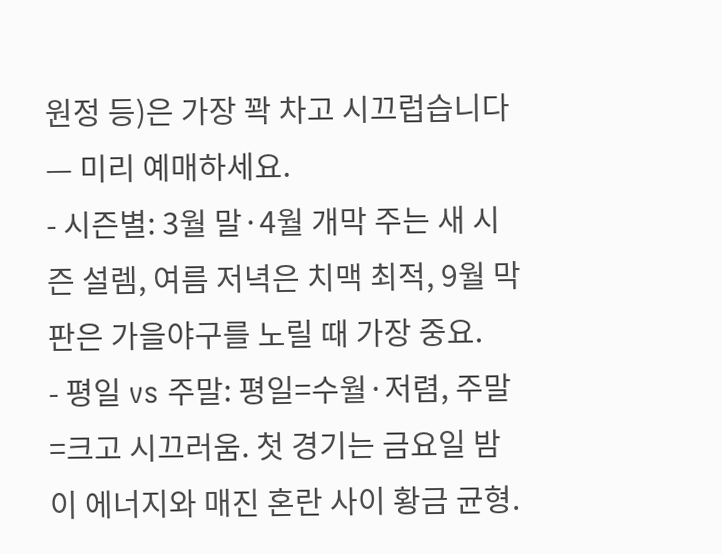원정 등)은 가장 꽉 차고 시끄럽습니다 — 미리 예매하세요.
- 시즌별: 3월 말·4월 개막 주는 새 시즌 설렘, 여름 저녁은 치맥 최적, 9월 막판은 가을야구를 노릴 때 가장 중요.
- 평일 vs 주말: 평일=수월·저렴, 주말=크고 시끄러움. 첫 경기는 금요일 밤이 에너지와 매진 혼란 사이 황금 균형.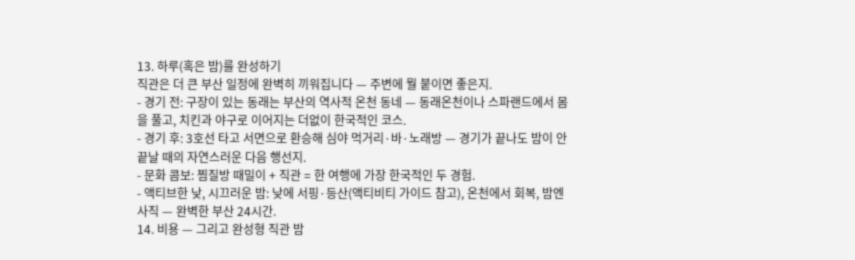13. 하루(혹은 밤)를 완성하기
직관은 더 큰 부산 일정에 완벽히 끼워집니다 — 주변에 뭘 붙이면 좋은지.
- 경기 전: 구장이 있는 동래는 부산의 역사적 온천 동네 — 동래온천이나 스파랜드에서 몸을 풀고, 치킨과 야구로 이어지는 더없이 한국적인 코스.
- 경기 후: 3호선 타고 서면으로 환승해 심야 먹거리·바·노래방 — 경기가 끝나도 밤이 안 끝날 때의 자연스러운 다음 행선지.
- 문화 콤보: 찜질방 때밀이 + 직관 = 한 여행에 가장 한국적인 두 경험.
- 액티브한 낮, 시끄러운 밤: 낮에 서핑·등산(액티비티 가이드 참고), 온천에서 회복, 밤엔 사직 — 완벽한 부산 24시간.
14. 비용 — 그리고 완성형 직관 밤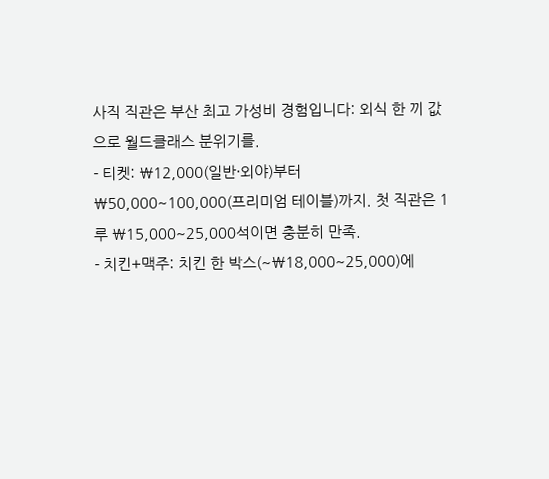사직 직관은 부산 최고 가성비 경험입니다: 외식 한 끼 값으로 월드클래스 분위기를.
- 티켓: ₩12,000(일반·외야)부터 ₩50,000~100,000(프리미엄 테이블)까지. 첫 직관은 1루 ₩15,000~25,000석이면 충분히 만족.
- 치킨+맥주: 치킨 한 박스(~₩18,000~25,000)에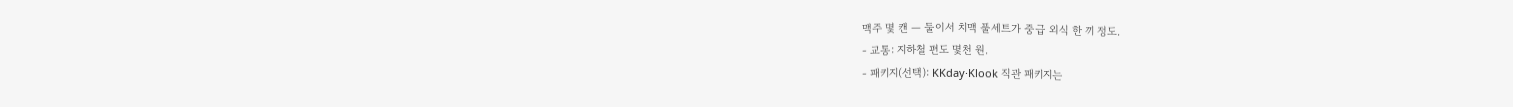맥주 몇 캔 — 둘이서 치맥 풀세트가 중급 외식 한 끼 정도.
- 교통: 지하철 편도 몇천 원.
- 패키지(선택): KKday·Klook 직관 패키지는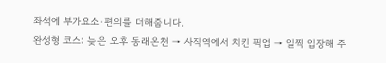좌석에 부가요소·편의를 더해줍니다.
완성형 코스: 늦은 오후 동래온천 → 사직역에서 치킨 픽업 → 일찍 입장해 주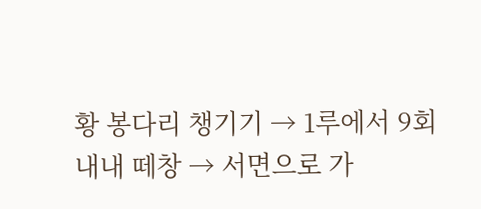황 봉다리 챙기기 → 1루에서 9회 내내 떼창 → 서면으로 가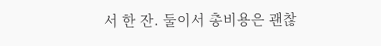서 한 잔. 둘이서 총비용은 괜찮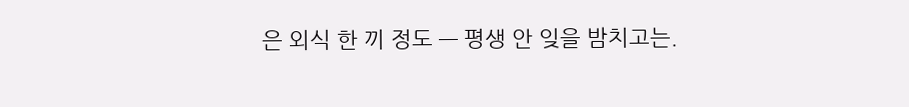은 외식 한 끼 정도 — 평생 안 잊을 밤치고는.